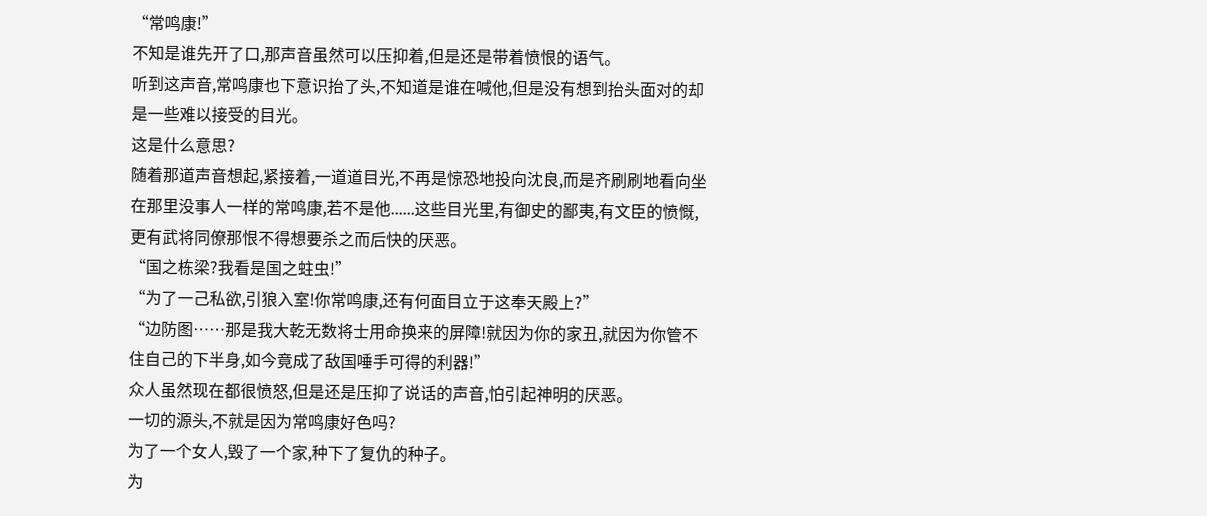“常鸣康!”
不知是谁先开了口,那声音虽然可以压抑着,但是还是带着愤恨的语气。
听到这声音,常鸣康也下意识抬了头,不知道是谁在喊他,但是没有想到抬头面对的却是一些难以接受的目光。
这是什么意思?
随着那道声音想起,紧接着,一道道目光,不再是惊恐地投向沈良,而是齐刷刷地看向坐在那里没事人一样的常鸣康,若不是他......这些目光里,有御史的鄙夷,有文臣的愤慨,更有武将同僚那恨不得想要杀之而后快的厌恶。
“国之栋梁?我看是国之蛀虫!”
“为了一己私欲,引狼入室!你常鸣康,还有何面目立于这奉天殿上?”
“边防图……那是我大乾无数将士用命换来的屏障!就因为你的家丑,就因为你管不住自己的下半身,如今竟成了敌国唾手可得的利器!”
众人虽然现在都很愤怒,但是还是压抑了说话的声音,怕引起神明的厌恶。
一切的源头,不就是因为常鸣康好色吗?
为了一个女人,毁了一个家,种下了复仇的种子。
为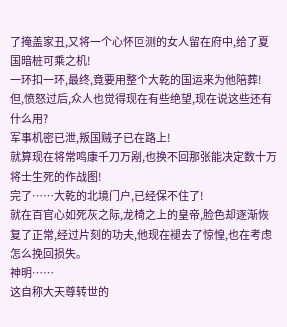了掩盖家丑,又将一个心怀叵测的女人留在府中,给了夏国暗桩可乘之机!
一环扣一环,最终,竟要用整个大乾的国运来为他陪葬!
但,愤怒过后,众人也觉得现在有些绝望,现在说这些还有什么用?
军事机密已泄,叛国贼子已在路上!
就算现在将常鸣康千刀万剐,也换不回那张能决定数十万将士生死的作战图!
完了……大乾的北境门户,已经保不住了!
就在百官心如死灰之际,龙椅之上的皇帝,脸色却逐渐恢复了正常,经过片刻的功夫,他现在褪去了惊惶,也在考虑怎么挽回损失。
神明……
这自称大天尊转世的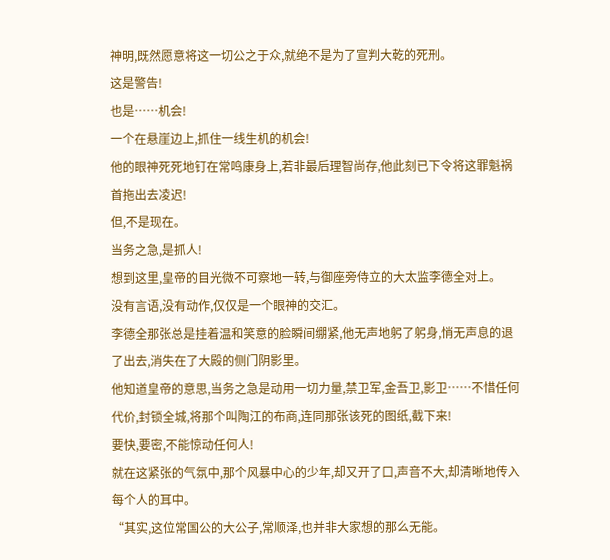神明,既然愿意将这一切公之于众,就绝不是为了宣判大乾的死刑。
这是警告!
也是……机会!
一个在悬崖边上,抓住一线生机的机会!
他的眼神死死地钉在常鸣康身上,若非最后理智尚存,他此刻已下令将这罪魁祸首拖出去凌迟!
但,不是现在。
当务之急,是抓人!
想到这里,皇帝的目光微不可察地一转,与御座旁侍立的大太监李德全对上。
没有言语,没有动作,仅仅是一个眼神的交汇。
李德全那张总是挂着温和笑意的脸瞬间绷紧,他无声地躬了躬身,悄无声息的退了出去,消失在了大殿的侧门阴影里。
他知道皇帝的意思,当务之急是动用一切力量,禁卫军,金吾卫,影卫……不惜任何代价,封锁全城,将那个叫陶江的布商,连同那张该死的图纸,截下来!
要快,要密,不能惊动任何人!
就在这紧张的气氛中,那个风暴中心的少年,却又开了口,声音不大,却清晰地传入每个人的耳中。
“其实,这位常国公的大公子,常顺泽,也并非大家想的那么无能。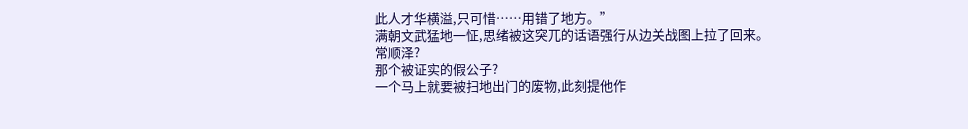此人才华横溢,只可惜……用错了地方。”
满朝文武猛地一怔,思绪被这突兀的话语强行从边关战图上拉了回来。
常顺泽?
那个被证实的假公子?
一个马上就要被扫地出门的废物,此刻提他作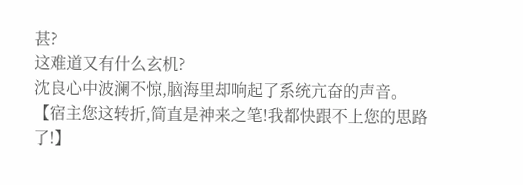甚?
这难道又有什么玄机?
沈良心中波澜不惊,脑海里却响起了系统亢奋的声音。
【宿主您这转折,简直是神来之笔!我都快跟不上您的思路了!】